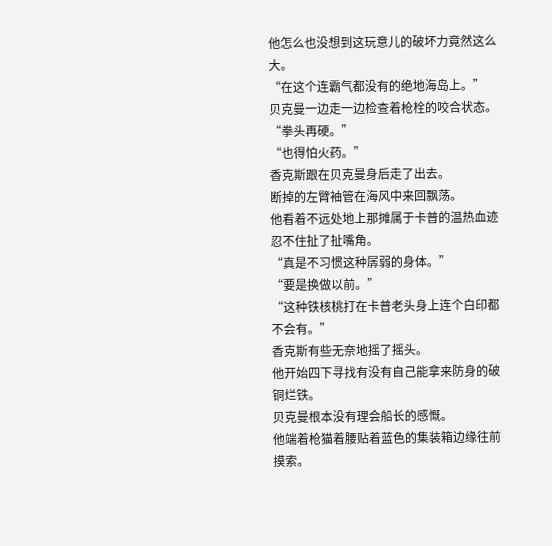他怎么也没想到这玩意儿的破坏力竟然这么大。
“在这个连霸气都没有的绝地海岛上。”
贝克曼一边走一边检查着枪栓的咬合状态。
“拳头再硬。”
“也得怕火药。”
香克斯跟在贝克曼身后走了出去。
断掉的左臂袖管在海风中来回飘荡。
他看着不远处地上那摊属于卡普的温热血迹忍不住扯了扯嘴角。
“真是不习惯这种孱弱的身体。”
“要是换做以前。”
“这种铁核桃打在卡普老头身上连个白印都不会有。”
香克斯有些无奈地摇了摇头。
他开始四下寻找有没有自己能拿来防身的破铜烂铁。
贝克曼根本没有理会船长的感慨。
他端着枪猫着腰贴着蓝色的集装箱边缘往前摸索。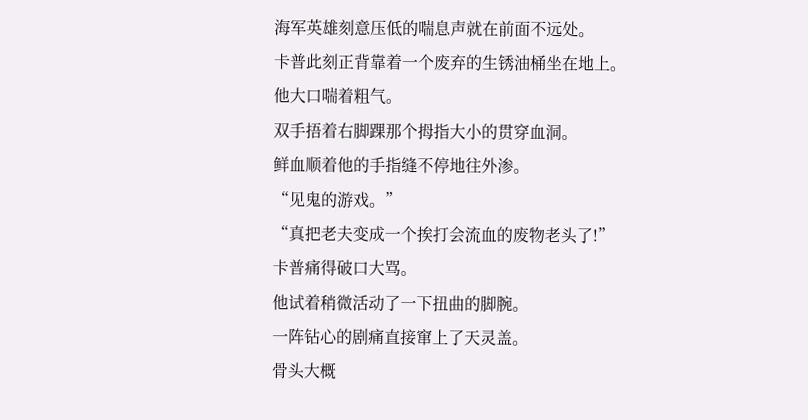海军英雄刻意压低的喘息声就在前面不远处。
卡普此刻正背靠着一个废弃的生锈油桶坐在地上。
他大口喘着粗气。
双手捂着右脚踝那个拇指大小的贯穿血洞。
鲜血顺着他的手指缝不停地往外渗。
“见鬼的游戏。”
“真把老夫变成一个挨打会流血的废物老头了!”
卡普痛得破口大骂。
他试着稍微活动了一下扭曲的脚腕。
一阵钻心的剧痛直接窜上了天灵盖。
骨头大概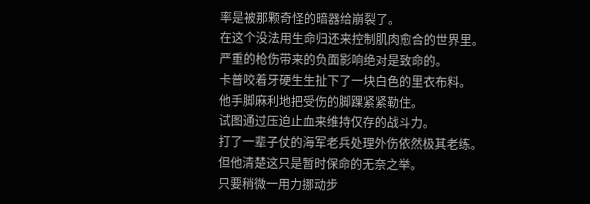率是被那颗奇怪的暗器给崩裂了。
在这个没法用生命归还来控制肌肉愈合的世界里。
严重的枪伤带来的负面影响绝对是致命的。
卡普咬着牙硬生生扯下了一块白色的里衣布料。
他手脚麻利地把受伤的脚踝紧紧勒住。
试图通过压迫止血来维持仅存的战斗力。
打了一辈子仗的海军老兵处理外伤依然极其老练。
但他清楚这只是暂时保命的无奈之举。
只要稍微一用力挪动步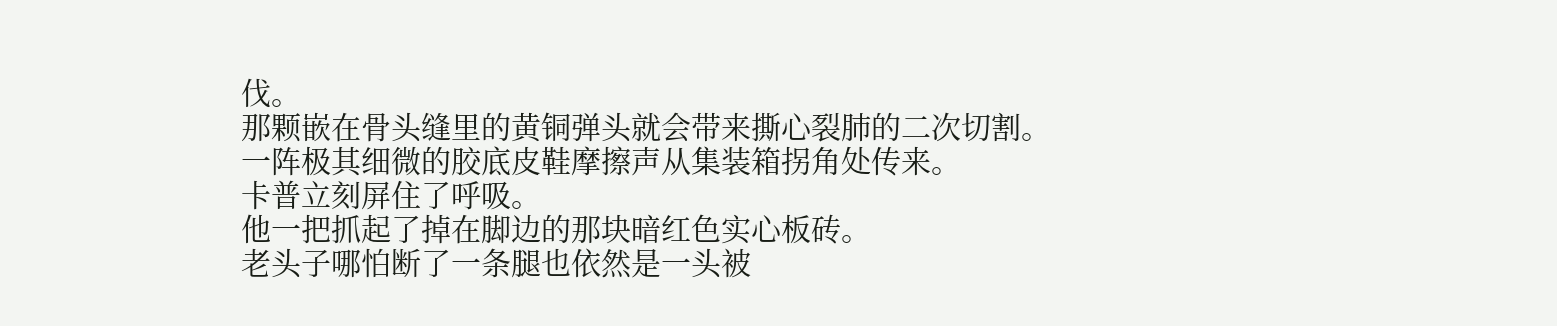伐。
那颗嵌在骨头缝里的黄铜弹头就会带来撕心裂肺的二次切割。
一阵极其细微的胶底皮鞋摩擦声从集装箱拐角处传来。
卡普立刻屏住了呼吸。
他一把抓起了掉在脚边的那块暗红色实心板砖。
老头子哪怕断了一条腿也依然是一头被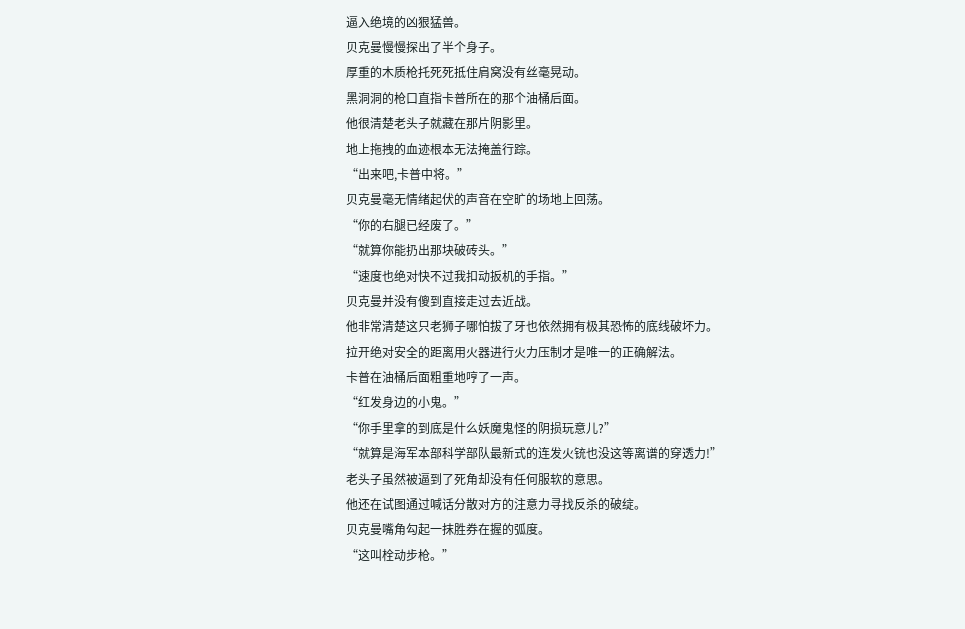逼入绝境的凶狠猛兽。
贝克曼慢慢探出了半个身子。
厚重的木质枪托死死抵住肩窝没有丝毫晃动。
黑洞洞的枪口直指卡普所在的那个油桶后面。
他很清楚老头子就藏在那片阴影里。
地上拖拽的血迹根本无法掩盖行踪。
“出来吧,卡普中将。”
贝克曼毫无情绪起伏的声音在空旷的场地上回荡。
“你的右腿已经废了。”
“就算你能扔出那块破砖头。”
“速度也绝对快不过我扣动扳机的手指。”
贝克曼并没有傻到直接走过去近战。
他非常清楚这只老狮子哪怕拔了牙也依然拥有极其恐怖的底线破坏力。
拉开绝对安全的距离用火器进行火力压制才是唯一的正确解法。
卡普在油桶后面粗重地哼了一声。
“红发身边的小鬼。”
“你手里拿的到底是什么妖魔鬼怪的阴损玩意儿?”
“就算是海军本部科学部队最新式的连发火铳也没这等离谱的穿透力!”
老头子虽然被逼到了死角却没有任何服软的意思。
他还在试图通过喊话分散对方的注意力寻找反杀的破绽。
贝克曼嘴角勾起一抹胜券在握的弧度。
“这叫栓动步枪。”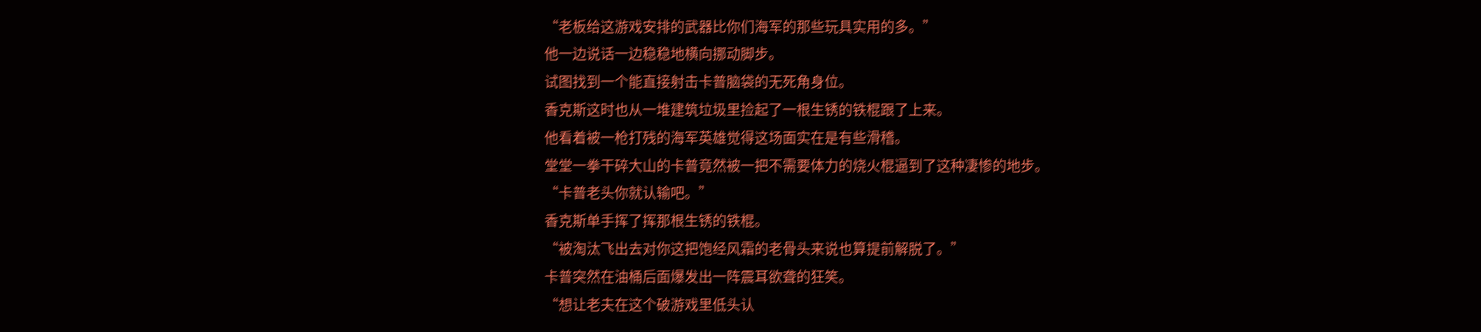“老板给这游戏安排的武器比你们海军的那些玩具实用的多。”
他一边说话一边稳稳地横向挪动脚步。
试图找到一个能直接射击卡普脑袋的无死角身位。
香克斯这时也从一堆建筑垃圾里捡起了一根生锈的铁棍跟了上来。
他看着被一枪打残的海军英雄觉得这场面实在是有些滑稽。
堂堂一拳干碎大山的卡普竟然被一把不需要体力的烧火棍逼到了这种凄惨的地步。
“卡普老头你就认输吧。”
香克斯单手挥了挥那根生锈的铁棍。
“被淘汰飞出去对你这把饱经风霜的老骨头来说也算提前解脱了。”
卡普突然在油桶后面爆发出一阵震耳欲聋的狂笑。
“想让老夫在这个破游戏里低头认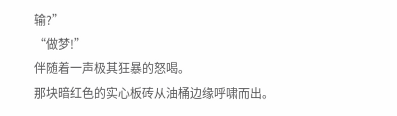输?”
“做梦!”
伴随着一声极其狂暴的怒喝。
那块暗红色的实心板砖从油桶边缘呼啸而出。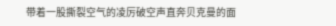带着一股撕裂空气的凌厉破空声直奔贝克曼的面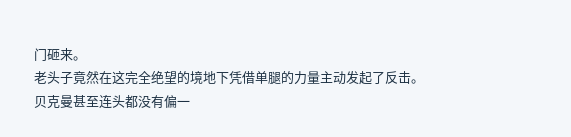门砸来。
老头子竟然在这完全绝望的境地下凭借单腿的力量主动发起了反击。
贝克曼甚至连头都没有偏一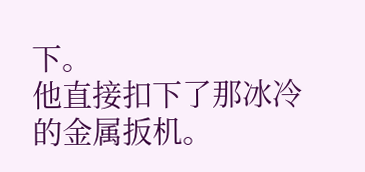下。
他直接扣下了那冰冷的金属扳机。